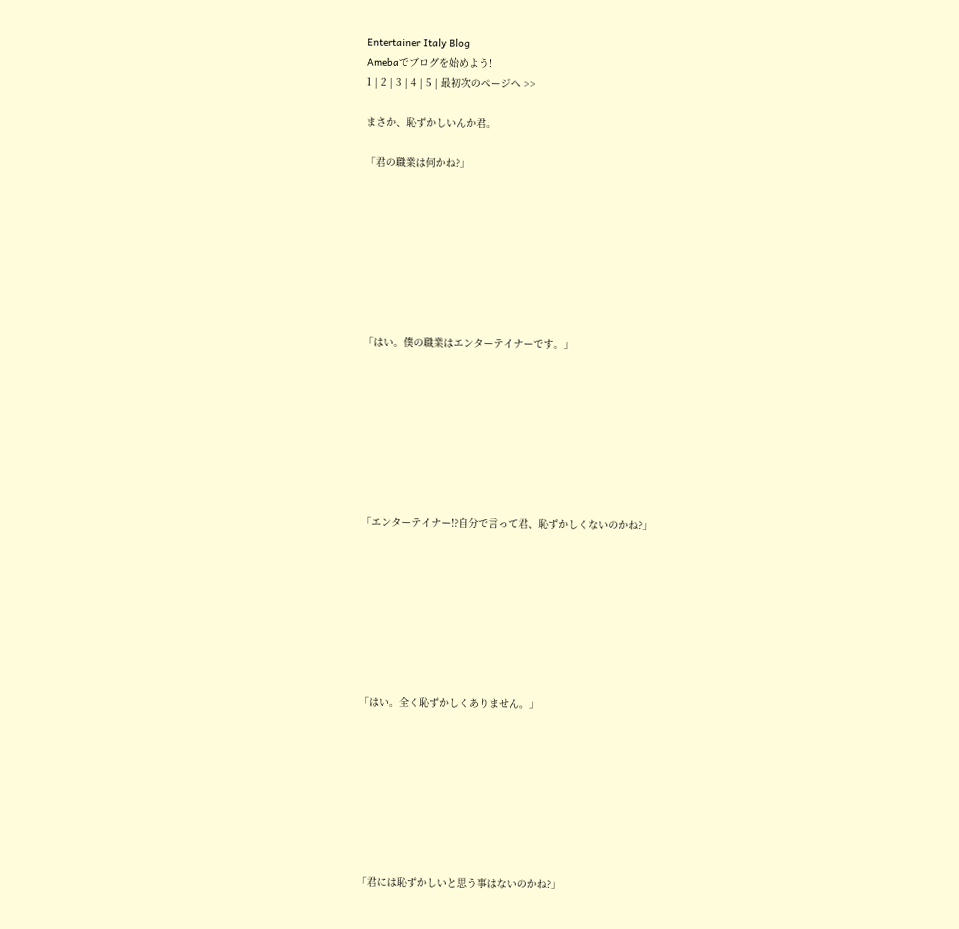Entertainer Italy Blog
Amebaでブログを始めよう!
1 | 2 | 3 | 4 | 5 | 最初次のページへ >>

まさか、恥ずかしいんか君。

「君の職業は何かね?」








「はい。僕の職業はエンターテイナーです。」








「エンターテイナー!?自分で言って君、恥ずかしくないのかね?」








「はい。全く恥ずかしくありません。」








「君には恥ずかしいと思う事はないのかね?」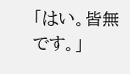「はい。皆無です。」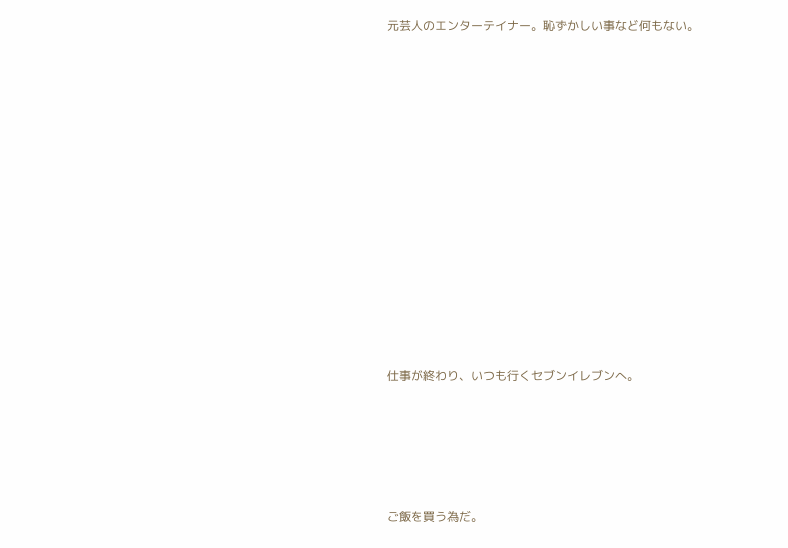元芸人のエンターテイナー。恥ずかしい事など何もない。














仕事が終わり、いつも行くセブンイレブンへ。





ご飯を買う為だ。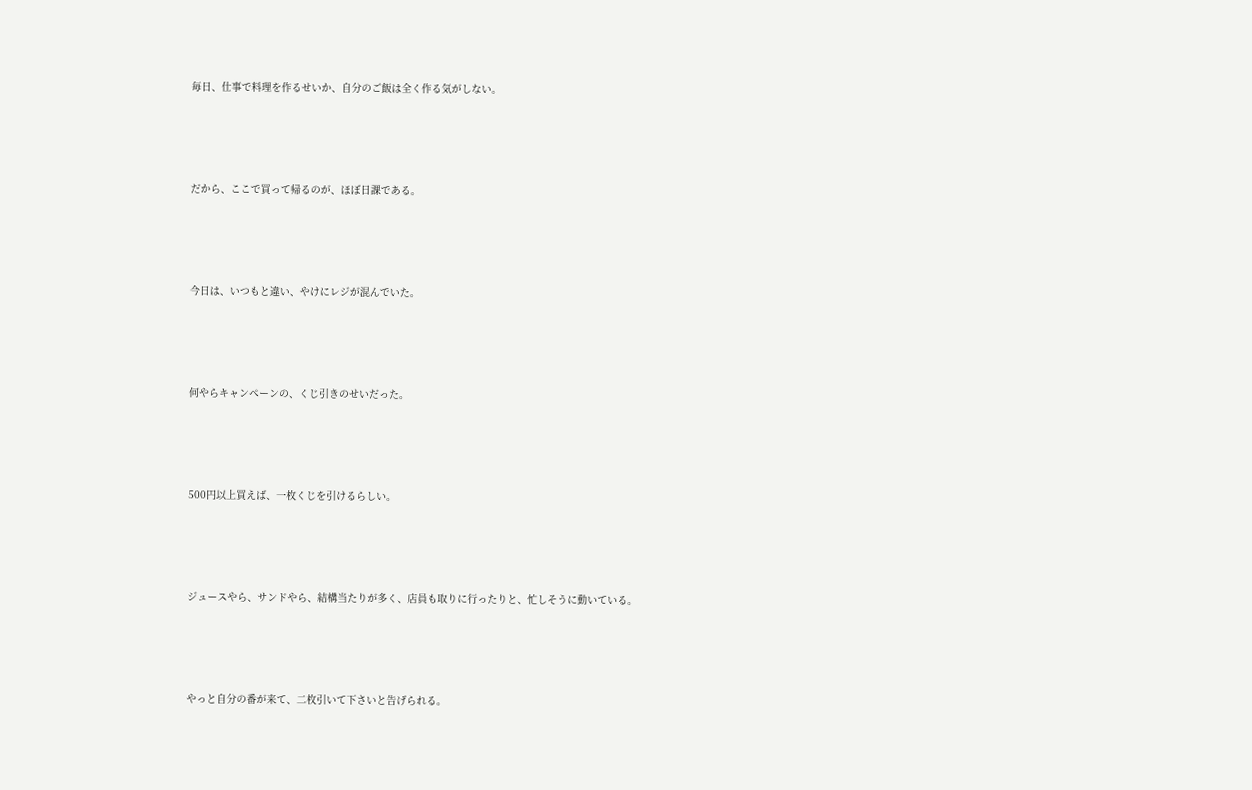毎日、仕事で料理を作るせいか、自分のご飯は全く作る気がしない。





だから、ここで買って帰るのが、ほぼ日課である。





今日は、いつもと違い、やけにレジが混んでいた。





何やらキャンペーンの、くじ引きのせいだった。





500円以上買えば、一枚くじを引けるらしい。





ジュースやら、サンドやら、結構当たりが多く、店員も取りに行ったりと、忙しそうに動いている。





やっと自分の番が来て、二枚引いて下さいと告げられる。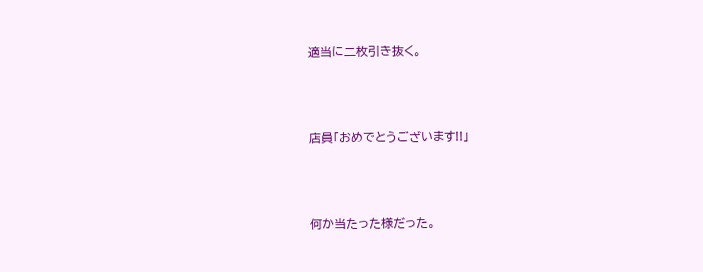適当に二枚引き抜く。





店員「おめでとうございます!!」





何か当たった様だった。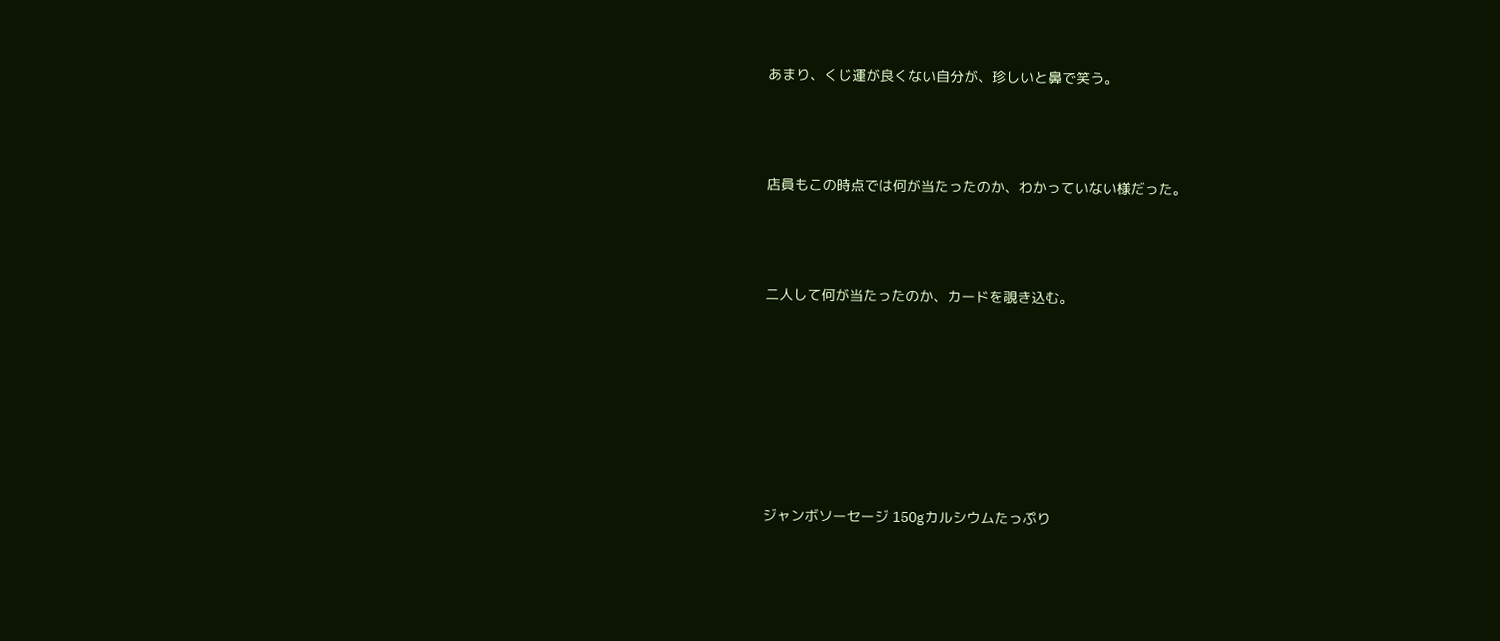あまり、くじ運が良くない自分が、珍しいと鼻で笑う。





店員もこの時点では何が当たったのか、わかっていない様だった。





二人して何が当たったのか、カードを覗き込む。











ジャンボソーセージ 150gカルシウムたっぷり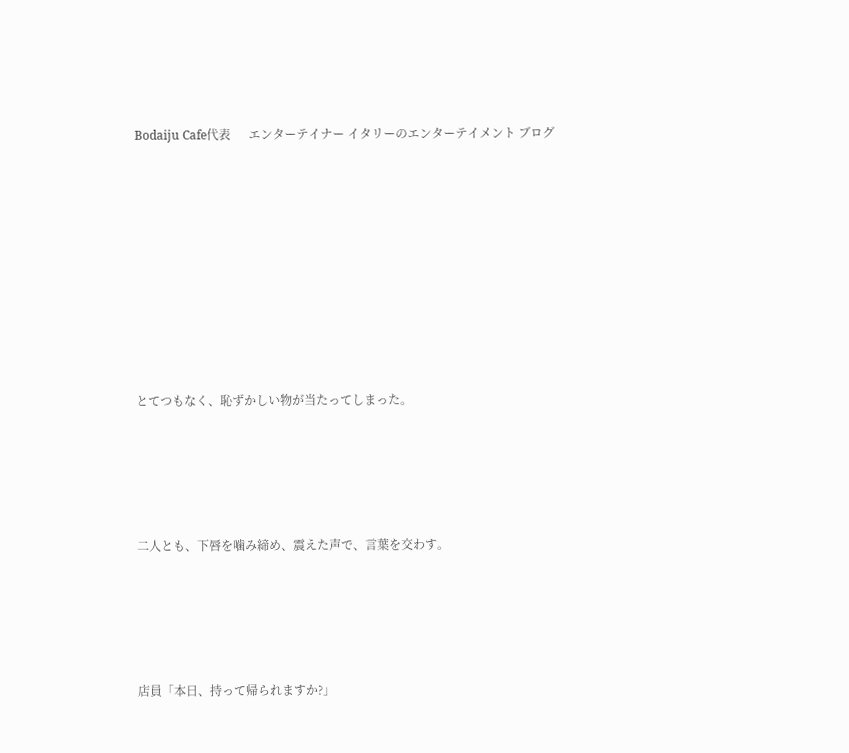Bodaiju Cafe代表      エンターテイナー イタリーのエンターテイメント ブログ










とてつもなく、恥ずかしい物が当たってしまった。





二人とも、下唇を噛み締め、震えた声で、言葉を交わす。





店員「本日、持って帰られますか?」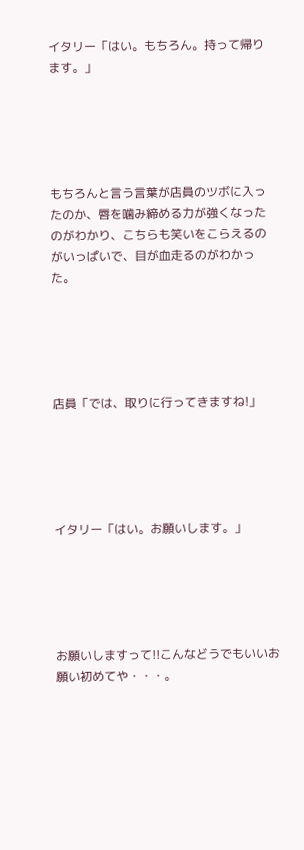イタリー「はい。もちろん。持って帰ります。」





もちろんと言う言葉が店員のツボに入ったのか、唇を噛み締める力が強くなったのがわかり、こちらも笑いをこらえるのがいっぱいで、目が血走るのがわかった。





店員「では、取りに行ってきますね!」





イタリー「はい。お願いします。」





お願いしますって!!こんなどうでもいいお願い初めてや・・・。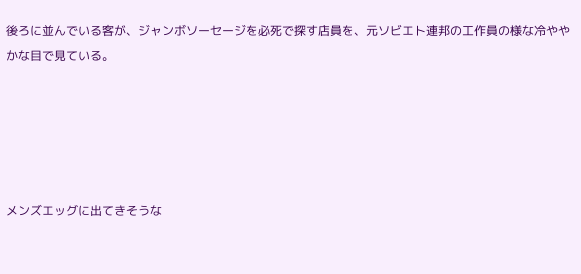後ろに並んでいる客が、ジャンボソーセージを必死で探す店員を、元ソビエト連邦の工作員の様な冷ややかな目で見ている。





メンズエッグに出てきそうな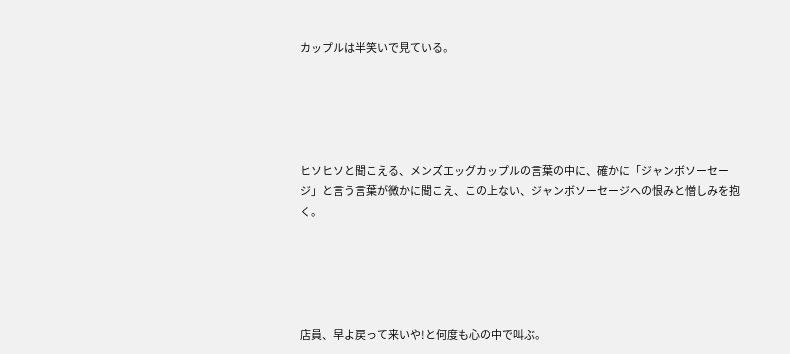カップルは半笑いで見ている。





ヒソヒソと聞こえる、メンズエッグカップルの言葉の中に、確かに「ジャンボソーセージ」と言う言葉が微かに聞こえ、この上ない、ジャンボソーセージへの恨みと憎しみを抱く。





店員、早よ戻って来いや!と何度も心の中で叫ぶ。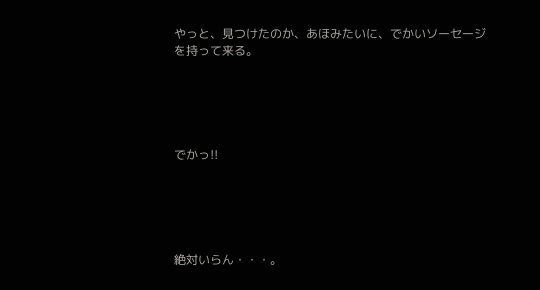やっと、見つけたのか、あほみたいに、でかいソーセージを持って来る。





でかっ!!





絶対いらん・・・。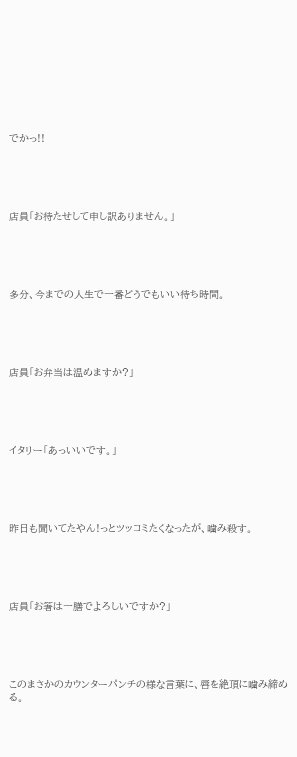でかっ!!





店員「お待たせして申し訳ありません。」





多分、今までの人生で一番どうでもいい待ち時間。





店員「お弁当は温めますか?」





イタリー「あっいいです。」





昨日も聞いてたやん!っとツッコミたくなったが、噛み殺す。





店員「お箸は一膳でよろしいですか?」





このまさかのカウンターパンチの様な言葉に、唇を絶頂に噛み締める。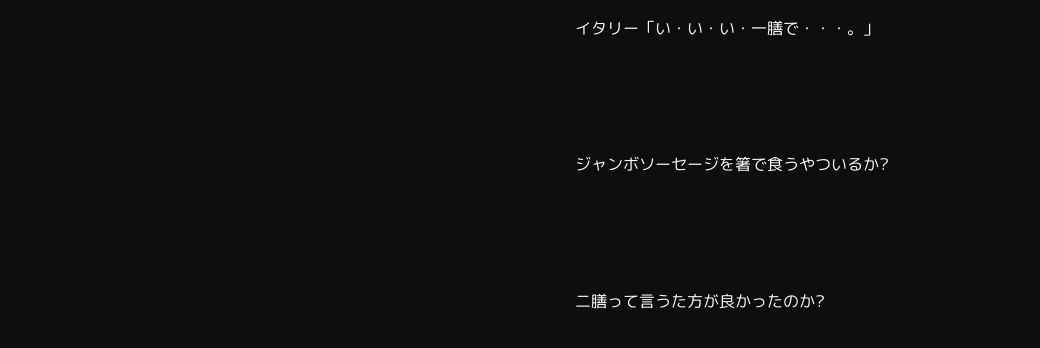イタリー「い・い・い・一膳で・・・。」





ジャンボソーセージを箸で食うやついるか?





二膳って言うた方が良かったのか?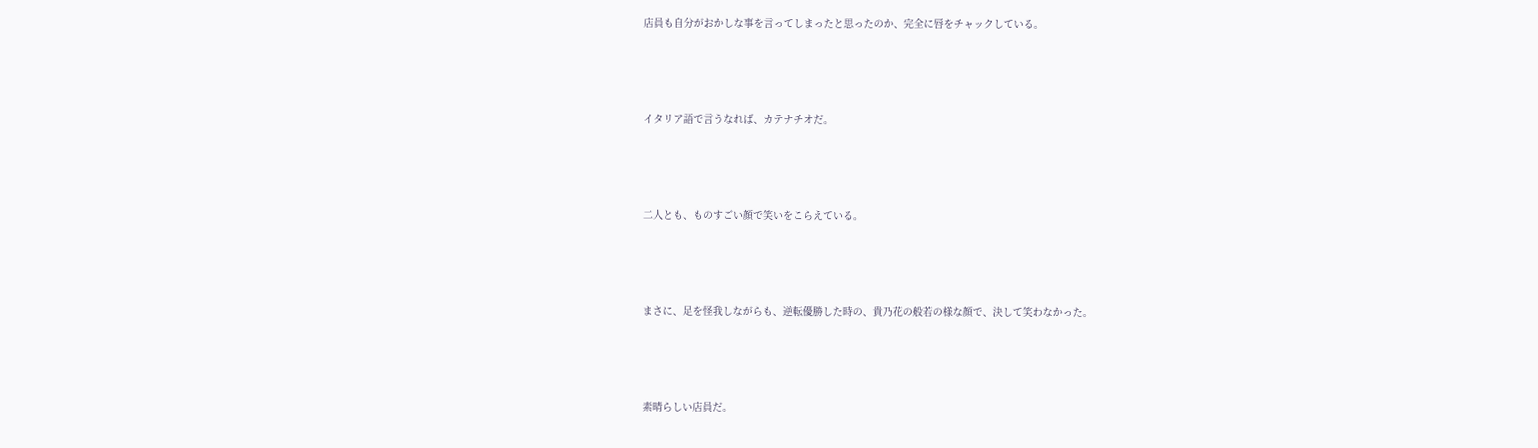店員も自分がおかしな事を言ってしまったと思ったのか、完全に唇をチャックしている。





イタリア語で言うなれば、カテナチオだ。





二人とも、ものすごい顔で笑いをこらえている。





まさに、足を怪我しながらも、逆転優勝した時の、貴乃花の般若の様な顔で、決して笑わなかった。





素晴らしい店員だ。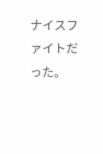ナイスファイトだった。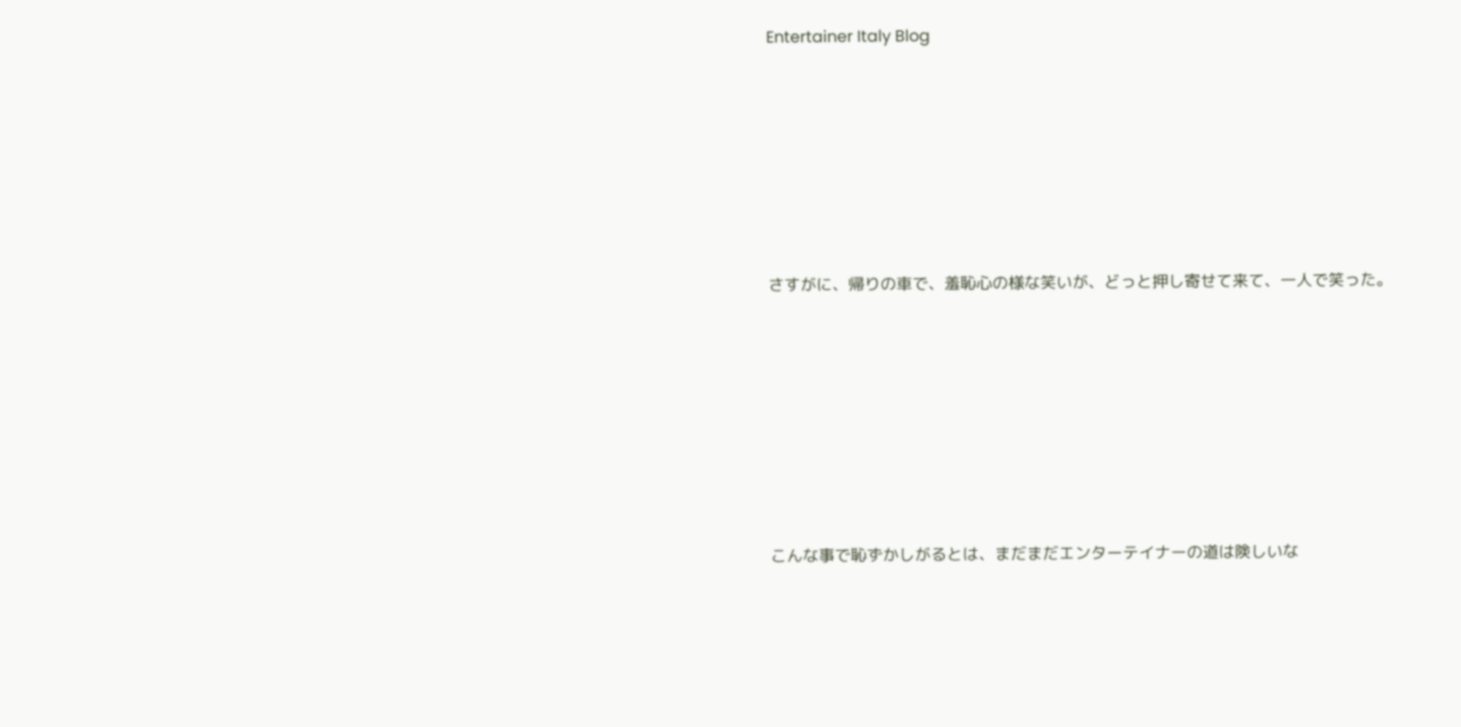Entertainer Italy Blog










さすがに、帰りの車で、羞恥心の様な笑いが、どっと押し寄せて来て、一人で笑った。











こんな事で恥ずかしがるとは、まだまだエンターテイナーの道は険しいな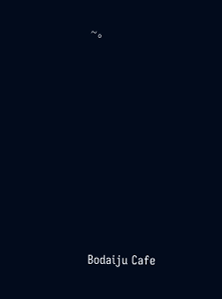~。














Bodaiju Cafe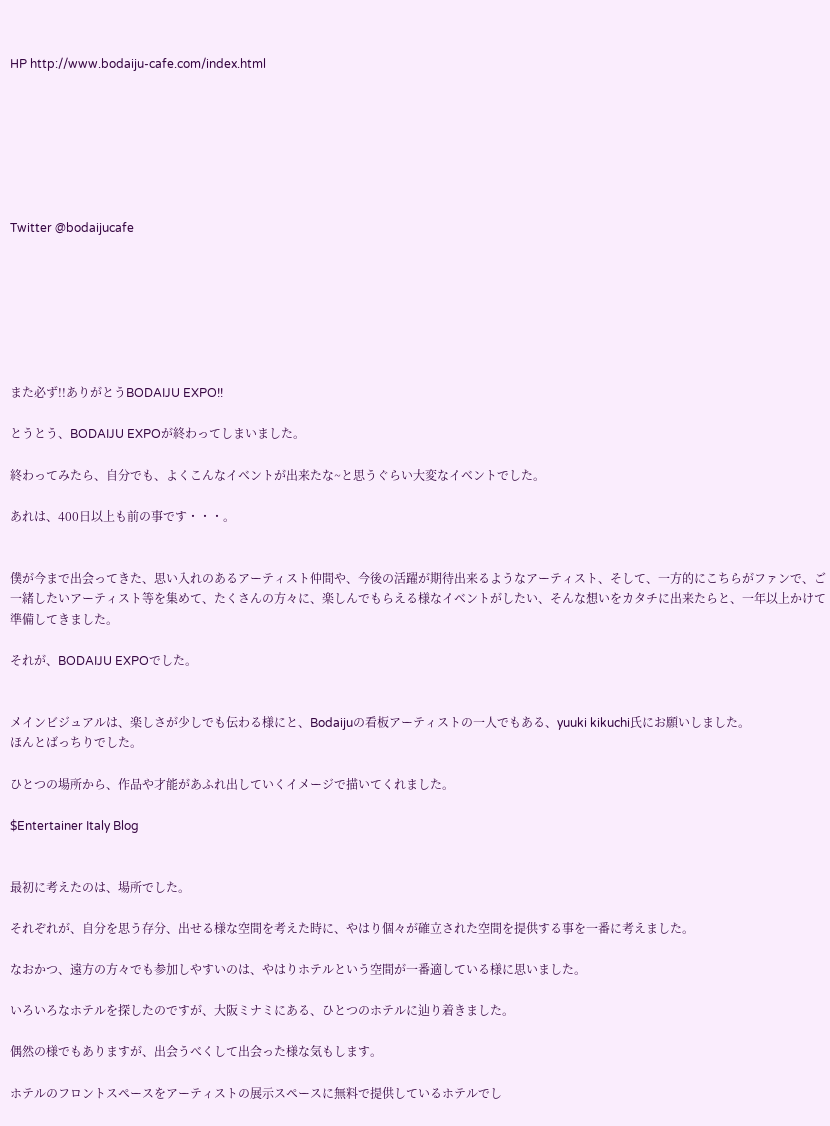HP http://www.bodaiju-cafe.com/index.html







Twitter @bodaijucafe







また必ず!!ありがとうBODAIJU EXPO!!

とうとう、BODAIJU EXPOが終わってしまいました。

終わってみたら、自分でも、よくこんなイベントが出来たな~と思うぐらい大変なイベントでした。

あれは、400日以上も前の事です・・・。


僕が今まで出会ってきた、思い入れのあるアーティスト仲間や、今後の活躍が期待出来るようなアーティスト、そして、一方的にこちらがファンで、ご一緒したいアーティスト等を集めて、たくさんの方々に、楽しんでもらえる様なイベントがしたい、そんな想いをカタチに出来たらと、一年以上かけて準備してきました。

それが、BODAIJU EXPOでした。


メインビジュアルは、楽しさが少しでも伝わる様にと、Bodaijuの看板アーティストの一人でもある、yuuki kikuchi氏にお願いしました。
ほんとばっちりでした。

ひとつの場所から、作品や才能があふれ出していくイメージで描いてくれました。

$Entertainer Italy Blog


最初に考えたのは、場所でした。

それぞれが、自分を思う存分、出せる様な空間を考えた時に、やはり個々が確立された空間を提供する事を一番に考えました。

なおかつ、遠方の方々でも参加しやすいのは、やはりホテルという空間が一番適している様に思いました。

いろいろなホテルを探したのですが、大阪ミナミにある、ひとつのホテルに辿り着きました。

偶然の様でもありますが、出会うべくして出会った様な気もします。

ホテルのフロントスペースをアーティストの展示スペースに無料で提供しているホテルでし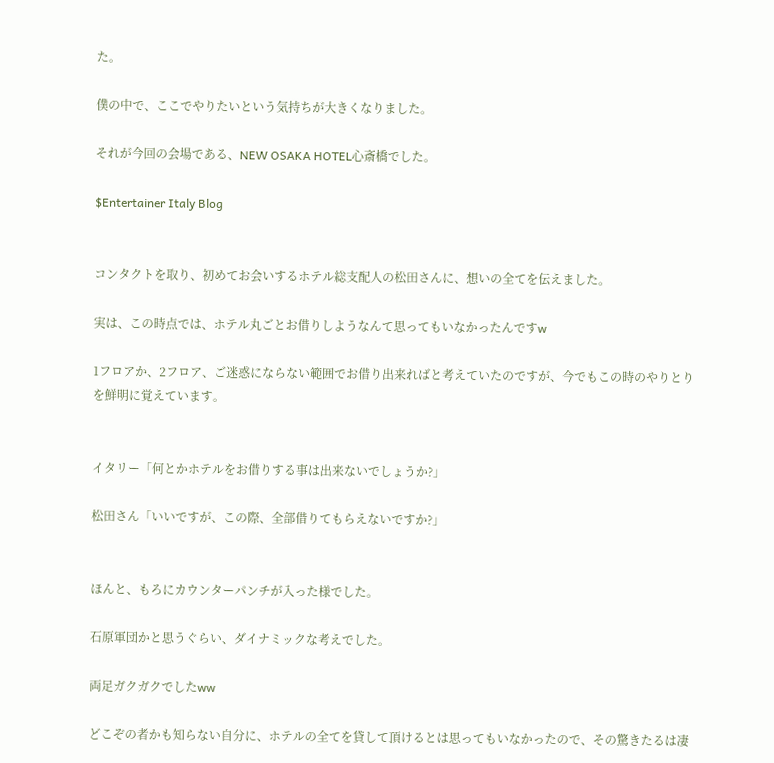た。

僕の中で、ここでやりたいという気持ちが大きくなりました。

それが今回の会場である、NEW OSAKA HOTEL心斎橋でした。

$Entertainer Italy Blog


コンタクトを取り、初めてお会いするホテル総支配人の松田さんに、想いの全てを伝えました。

実は、この時点では、ホテル丸ごとお借りしようなんて思ってもいなかったんですw

1フロアか、2フロア、ご迷惑にならない範囲でお借り出来ればと考えていたのですが、今でもこの時のやりとりを鮮明に覚えています。


イタリー「何とかホテルをお借りする事は出来ないでしょうか?」

松田さん「いいですが、この際、全部借りてもらえないですか?」


ほんと、もろにカウンターパンチが入った様でした。

石原軍団かと思うぐらい、ダイナミックな考えでした。

両足ガクガクでしたww

どこぞの者かも知らない自分に、ホテルの全てを貸して頂けるとは思ってもいなかったので、その驚きたるは凄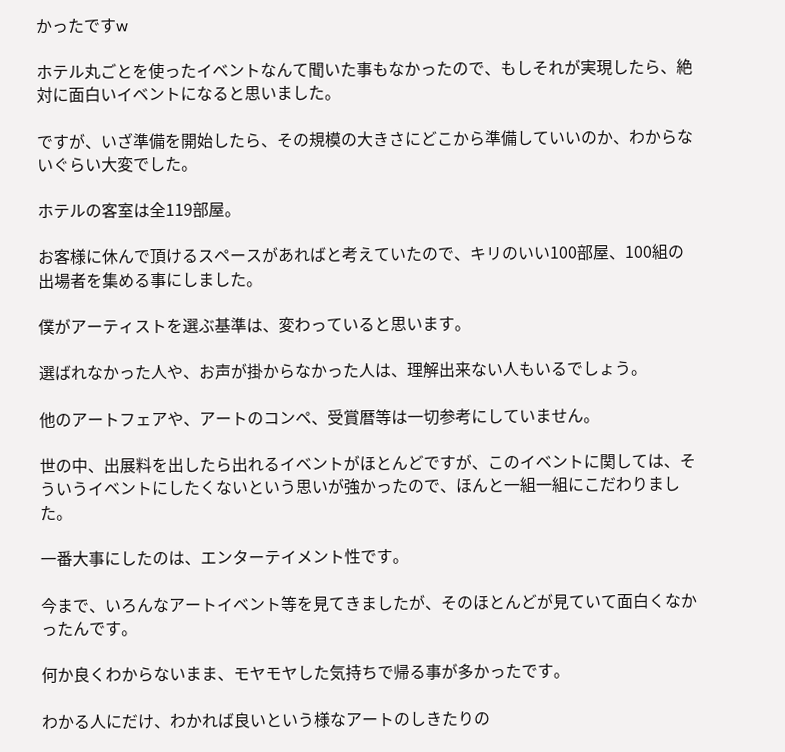かったですw

ホテル丸ごとを使ったイベントなんて聞いた事もなかったので、もしそれが実現したら、絶対に面白いイベントになると思いました。

ですが、いざ準備を開始したら、その規模の大きさにどこから準備していいのか、わからないぐらい大変でした。

ホテルの客室は全119部屋。

お客様に休んで頂けるスペースがあればと考えていたので、キリのいい100部屋、100組の出場者を集める事にしました。

僕がアーティストを選ぶ基準は、変わっていると思います。

選ばれなかった人や、お声が掛からなかった人は、理解出来ない人もいるでしょう。

他のアートフェアや、アートのコンペ、受賞暦等は一切参考にしていません。

世の中、出展料を出したら出れるイベントがほとんどですが、このイベントに関しては、そういうイベントにしたくないという思いが強かったので、ほんと一組一組にこだわりました。

一番大事にしたのは、エンターテイメント性です。

今まで、いろんなアートイベント等を見てきましたが、そのほとんどが見ていて面白くなかったんです。

何か良くわからないまま、モヤモヤした気持ちで帰る事が多かったです。

わかる人にだけ、わかれば良いという様なアートのしきたりの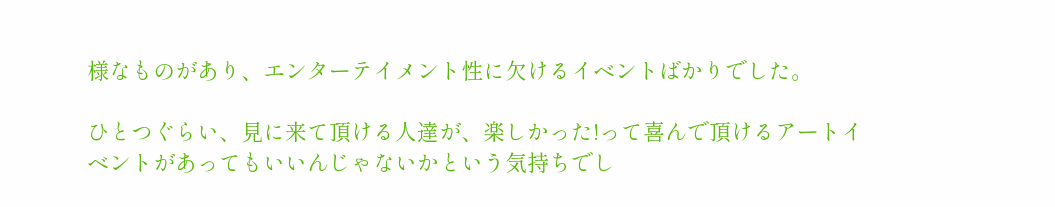様なものがあり、エンターテイメント性に欠けるイベントばかりでした。

ひとつぐらい、見に来て頂ける人達が、楽しかった!って喜んで頂けるアートイベントがあってもいいんじゃないかという気持ちでし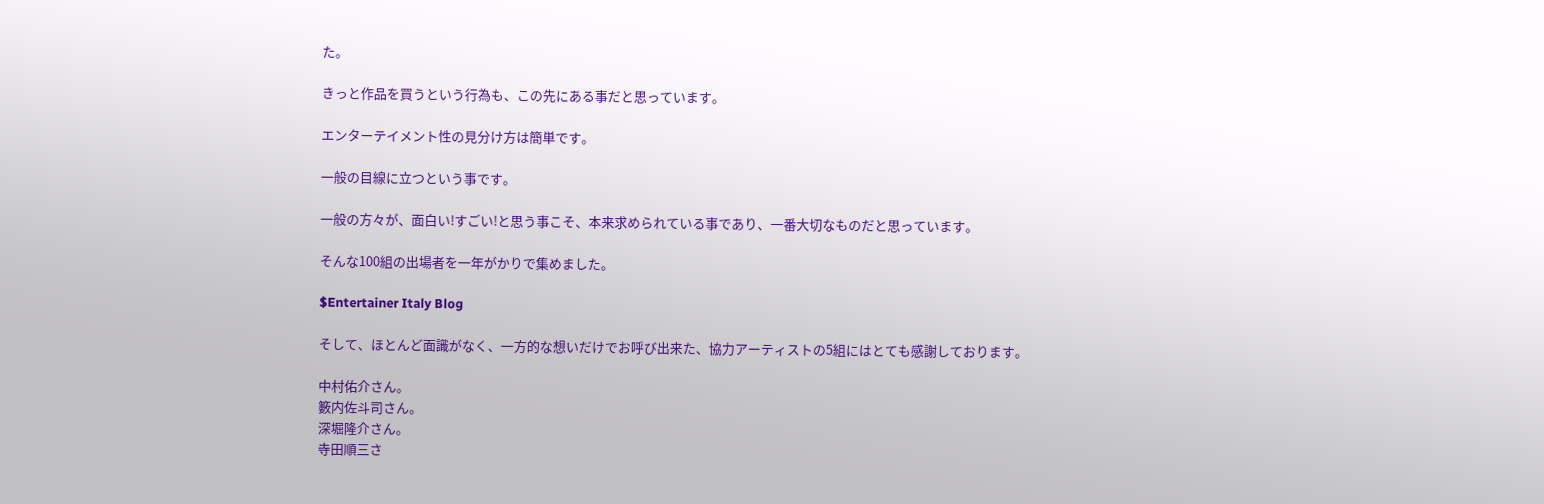た。

きっと作品を買うという行為も、この先にある事だと思っています。

エンターテイメント性の見分け方は簡単です。

一般の目線に立つという事です。

一般の方々が、面白い!すごい!と思う事こそ、本来求められている事であり、一番大切なものだと思っています。

そんな100組の出場者を一年がかりで集めました。

$Entertainer Italy Blog

そして、ほとんど面識がなく、一方的な想いだけでお呼び出来た、協力アーティストの5組にはとても感謝しております。

中村佑介さん。
籔内佐斗司さん。
深堀隆介さん。
寺田順三さ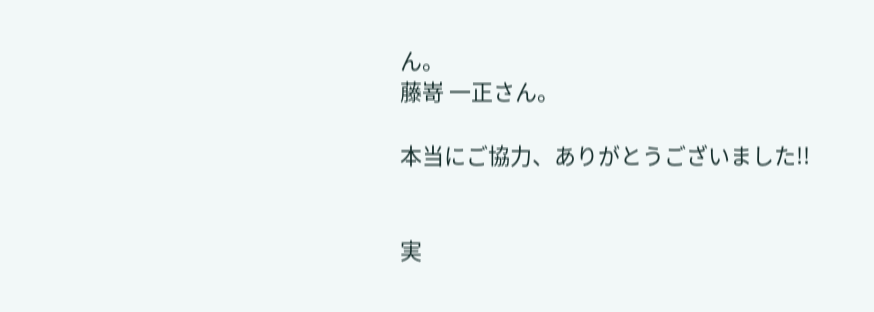ん。
藤嵜 一正さん。

本当にご協力、ありがとうございました!!


実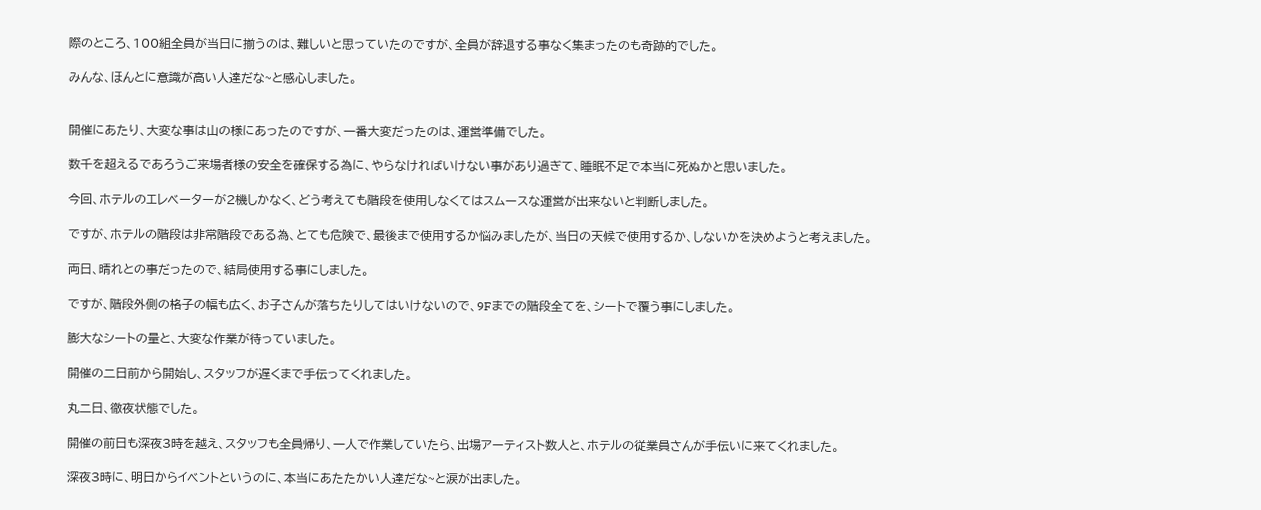際のところ、100組全員が当日に揃うのは、難しいと思っていたのですが、全員が辞退する事なく集まったのも奇跡的でした。

みんな、ほんとに意識が高い人達だな~と感心しました。


開催にあたり、大変な事は山の様にあったのですが、一番大変だったのは、運営準備でした。

数千を超えるであろうご来場者様の安全を確保する為に、やらなければいけない事があり過ぎて、睡眠不足で本当に死ぬかと思いました。

今回、ホテルのエレベーターが2機しかなく、どう考えても階段を使用しなくてはスムースな運営が出来ないと判断しました。

ですが、ホテルの階段は非常階段である為、とても危険で、最後まで使用するか悩みましたが、当日の天候で使用するか、しないかを決めようと考えました。

両日、晴れとの事だったので、結局使用する事にしました。

ですが、階段外側の格子の幅も広く、お子さんが落ちたりしてはいけないので、9Fまでの階段全てを、シートで覆う事にしました。

膨大なシートの量と、大変な作業が待っていました。

開催の二日前から開始し、スタッフが遅くまで手伝ってくれました。

丸二日、徹夜状態でした。

開催の前日も深夜3時を越え、スタッフも全員帰り、一人で作業していたら、出場アーティスト数人と、ホテルの従業員さんが手伝いに来てくれました。

深夜3時に、明日からイベントというのに、本当にあたたかい人達だな~と涙が出ました。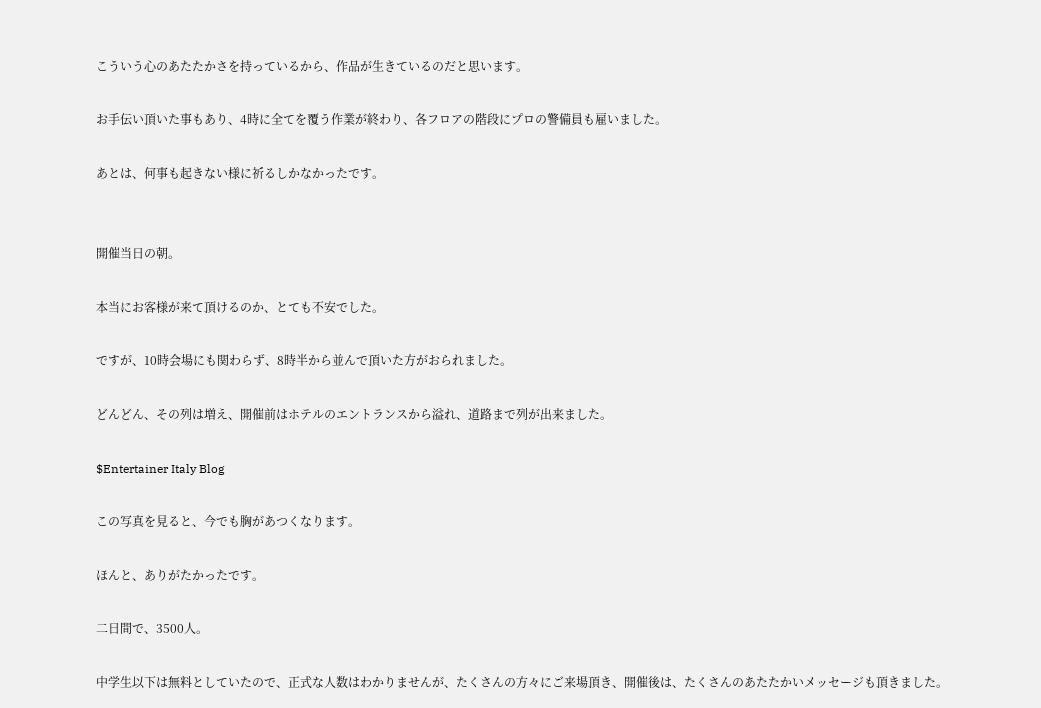こういう心のあたたかさを持っているから、作品が生きているのだと思います。

お手伝い頂いた事もあり、4時に全てを覆う作業が終わり、各フロアの階段にプロの警備員も雇いました。

あとは、何事も起きない様に祈るしかなかったです。


開催当日の朝。

本当にお客様が来て頂けるのか、とても不安でした。

ですが、10時会場にも関わらず、8時半から並んで頂いた方がおられました。

どんどん、その列は増え、開催前はホテルのエントランスから溢れ、道路まで列が出来ました。

$Entertainer Italy Blog

この写真を見ると、今でも胸があつくなります。

ほんと、ありがたかったです。

二日間で、3500人。

中学生以下は無料としていたので、正式な人数はわかりませんが、たくさんの方々にご来場頂き、開催後は、たくさんのあたたかいメッセージも頂きました。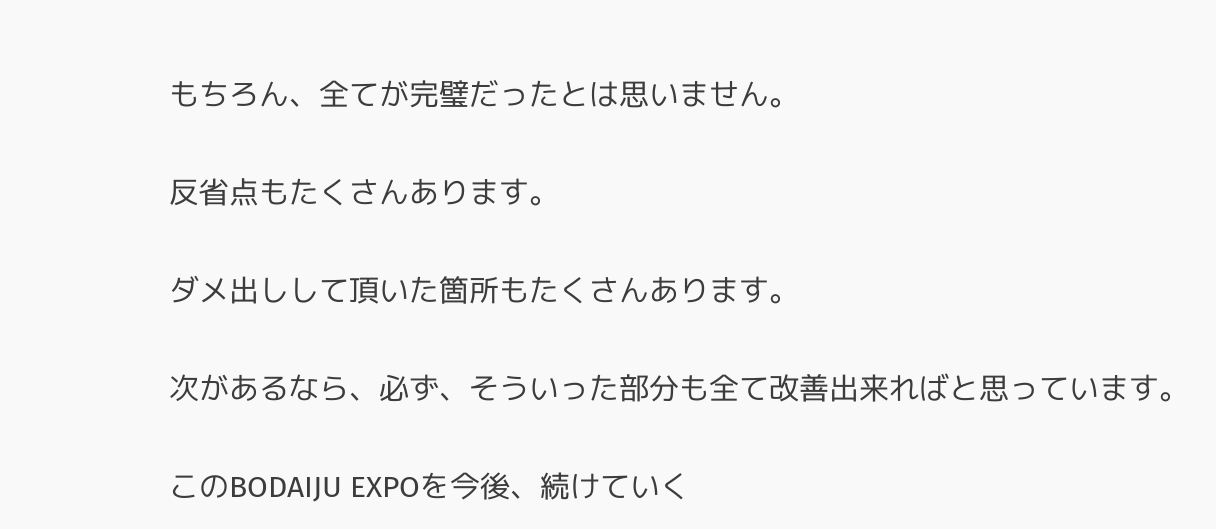もちろん、全てが完璧だったとは思いません。

反省点もたくさんあります。

ダメ出しして頂いた箇所もたくさんあります。

次があるなら、必ず、そういった部分も全て改善出来ればと思っています。

このBODAIJU EXPOを今後、続けていく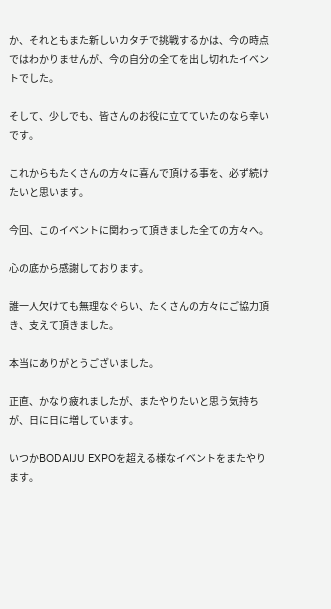か、それともまた新しいカタチで挑戦するかは、今の時点ではわかりませんが、今の自分の全てを出し切れたイベントでした。

そして、少しでも、皆さんのお役に立てていたのなら幸いです。

これからもたくさんの方々に喜んで頂ける事を、必ず続けたいと思います。

今回、このイベントに関わって頂きました全ての方々へ。

心の底から感謝しております。

誰一人欠けても無理なぐらい、たくさんの方々にご協力頂き、支えて頂きました。

本当にありがとうございました。

正直、かなり疲れましたが、またやりたいと思う気持ちが、日に日に増しています。

いつかBODAIJU EXPOを超える様なイベントをまたやります。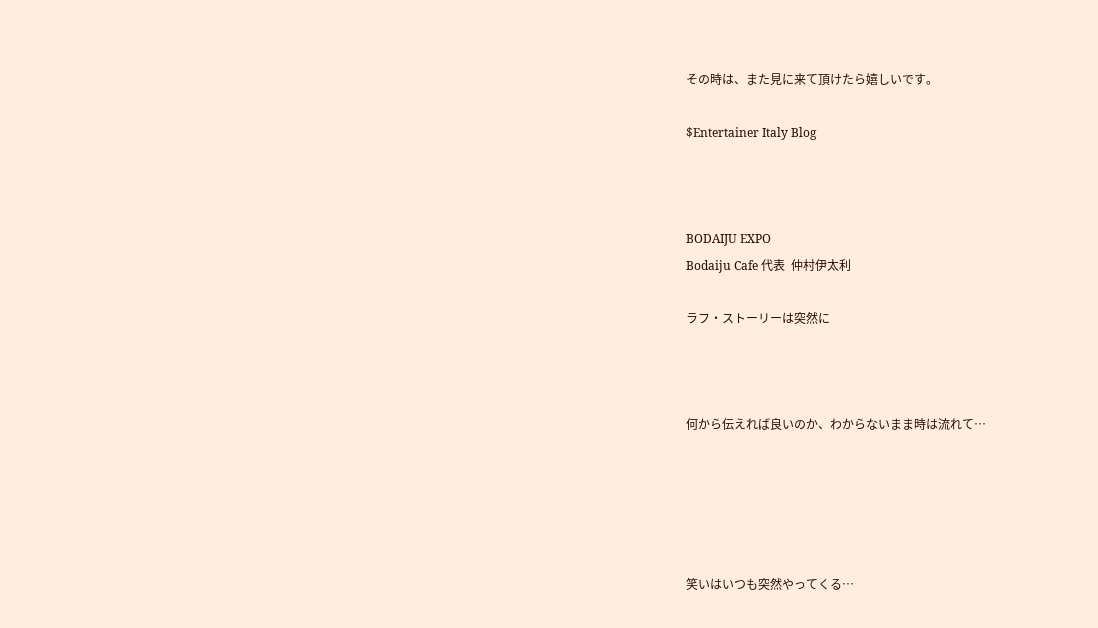その時は、また見に来て頂けたら嬉しいです。

$Entertainer Italy Blog



BODAIJU EXPO
Bodaiju Cafe 代表  仲村伊太利

ラフ・ストーリーは突然に



何から伝えれば良いのか、わからないまま時は流れて…





笑いはいつも突然やってくる…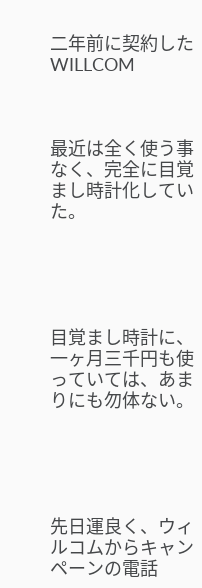二年前に契約したWILLCOM



最近は全く使う事なく、完全に目覚まし時計化していた。





目覚まし時計に、一ヶ月三千円も使っていては、あまりにも勿体ない。





先日運良く、ウィルコムからキャンペーンの電話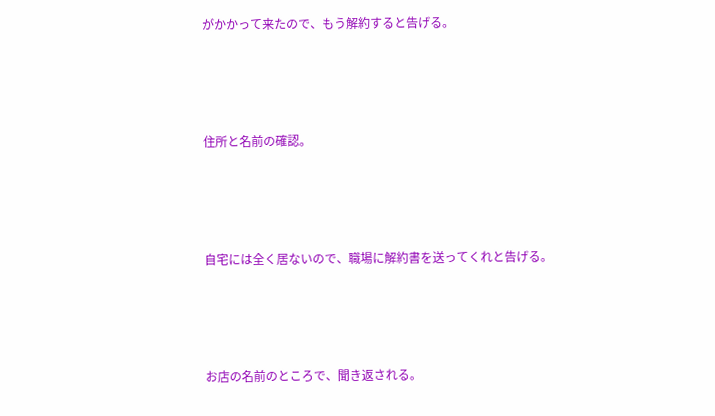がかかって来たので、もう解約すると告げる。





住所と名前の確認。





自宅には全く居ないので、職場に解約書を送ってくれと告げる。





お店の名前のところで、聞き返される。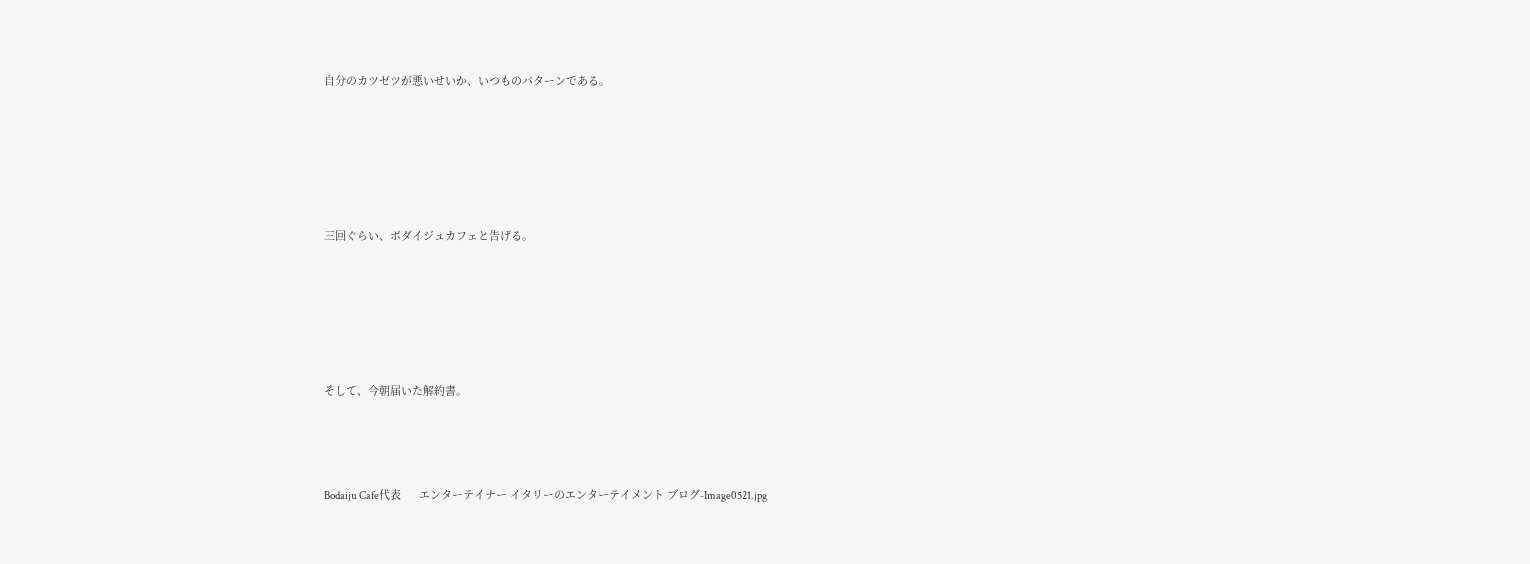自分のカツゼツが悪いせいか、いつものパターンである。





三回ぐらい、ボダイジュカフェと告げる。





そして、今朝届いた解約書。



Bodaiju Cafe代表      エンターテイナー イタリーのエンターテイメント ブログ-Image0521.jpg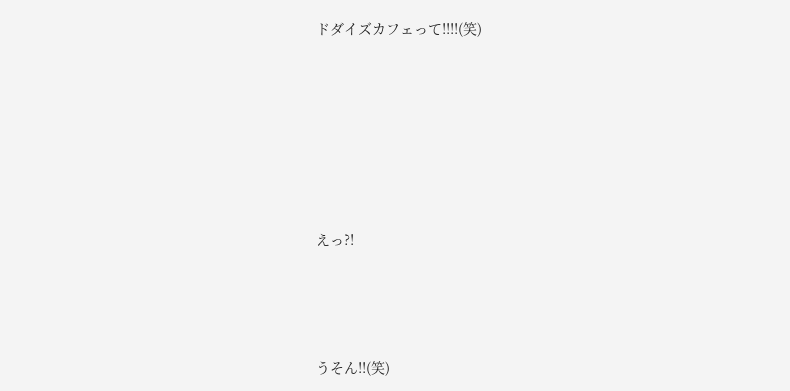ドダイズカフェって!!!!(笑)









えっ?!





うそん!!(笑)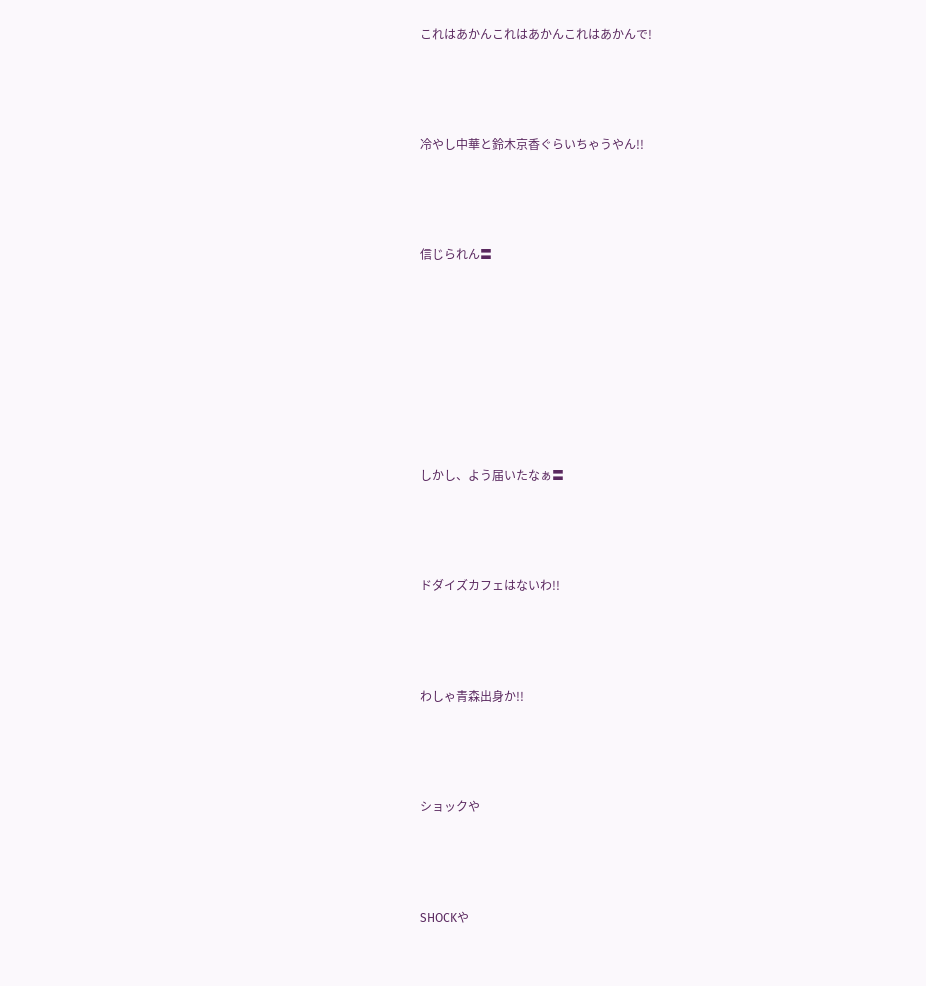これはあかんこれはあかんこれはあかんで!





冷やし中華と鈴木京香ぐらいちゃうやん!!





信じられん〓











しかし、よう届いたなぁ〓





ドダイズカフェはないわ!!





わしゃ青森出身か!!





ショックや





SHOCKや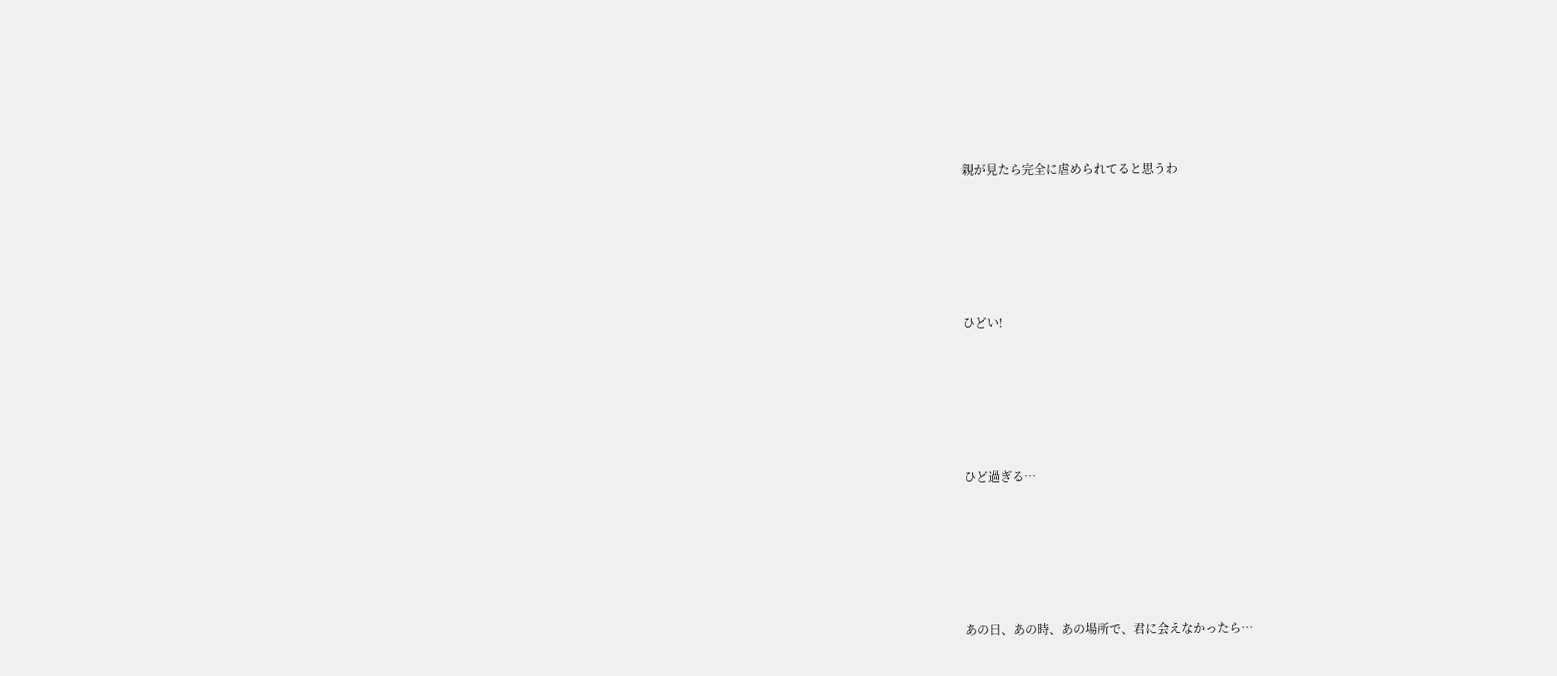親が見たら完全に虐められてると思うわ





ひどい!





ひど過ぎる…





あの日、あの時、あの場所で、君に会えなかったら…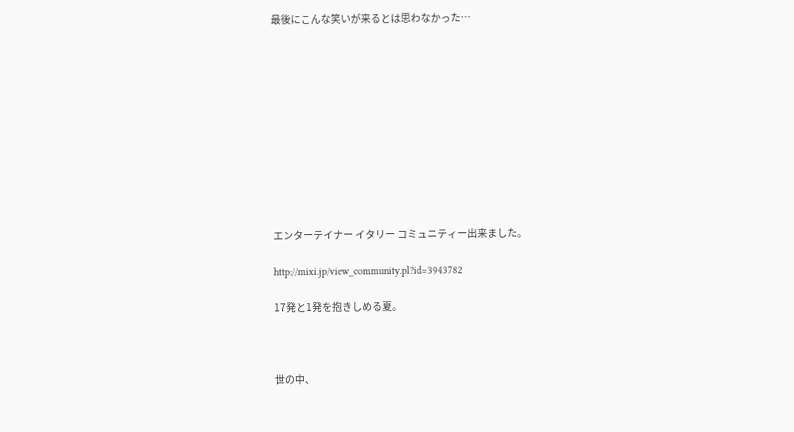最後にこんな笑いが来るとは思わなかった…











エンターテイナー イタリー コミュニティー出来ました。

http://mixi.jp/view_community.pl?id=3943782

17発と1発を抱きしめる夏。



世の中、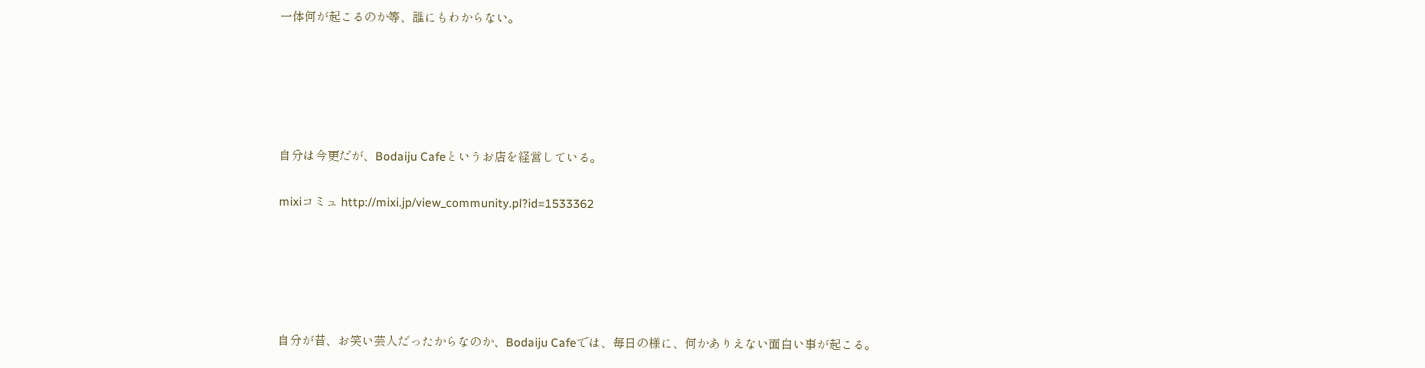一体何が起こるのか等、誰にもわからない。





自分は今更だが、Bodaiju Cafeというお店を経営している。

mixiコミュ http://mixi.jp/view_community.pl?id=1533362





自分が昔、お笑い芸人だったからなのか、Bodaiju Cafeでは、毎日の様に、何かありえない面白い事が起こる。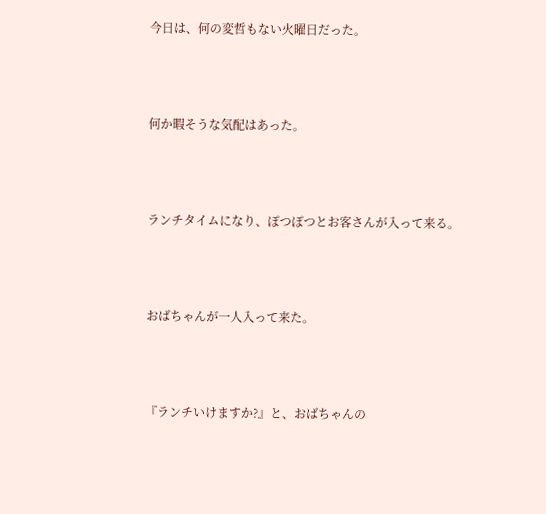今日は、何の変哲もない火曜日だった。





何か暇そうな気配はあった。





ランチタイムになり、ぽつぽつとお客さんが入って来る。





おばちゃんが一人入って来た。





『ランチいけますか?』と、おばちゃんの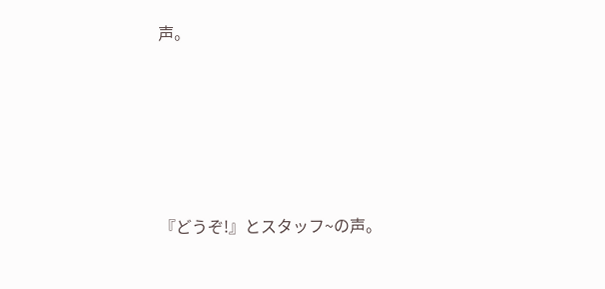声。





『どうぞ!』とスタッフ~の声。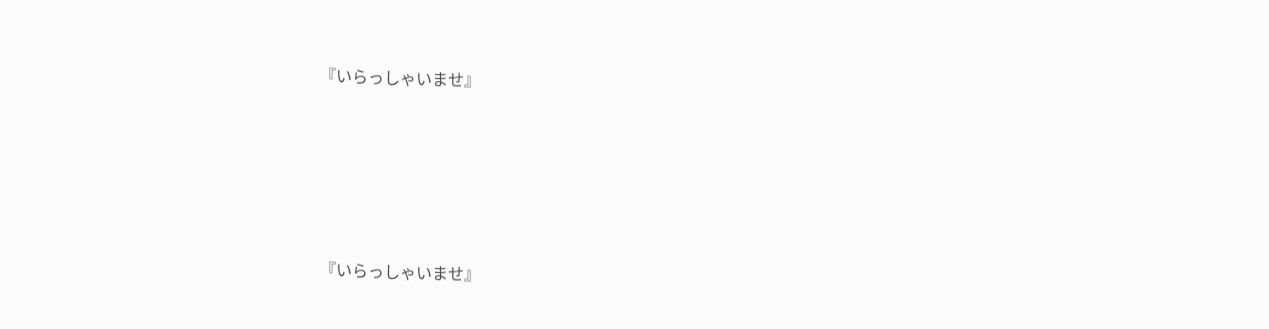『いらっしゃいませ』





『いらっしゃいませ』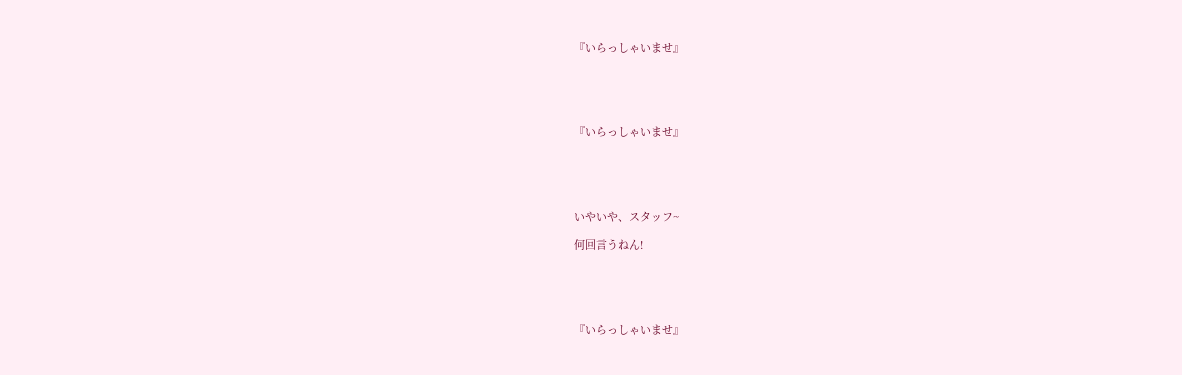『いらっしゃいませ』





『いらっしゃいませ』





いやいや、スタッフ~

何回言うねん!





『いらっしゃいませ』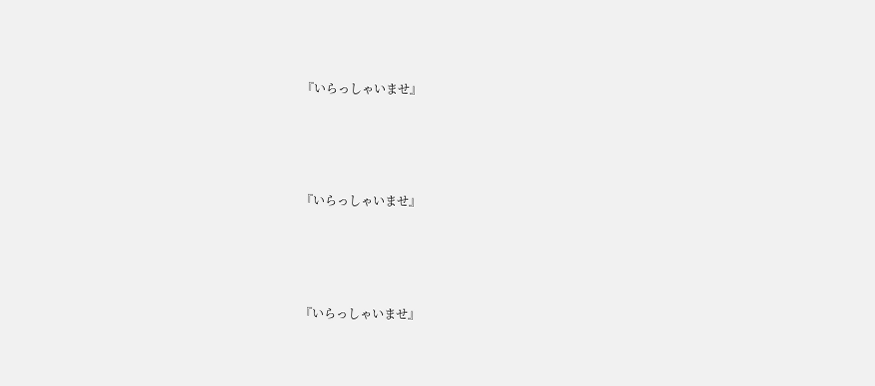『いらっしゃいませ』





『いらっしゃいませ』





『いらっしゃいませ』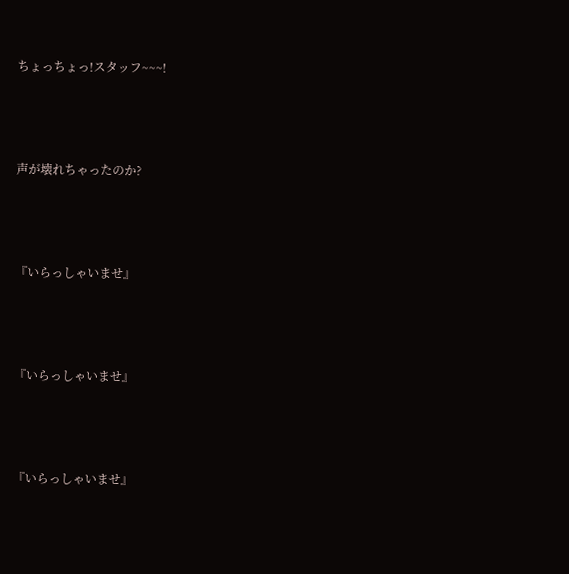ちょっちょっ!スタッフ~~~!





声が壊れちゃったのか?





『いらっしゃいませ』





『いらっしゃいませ』





『いらっしゃいませ』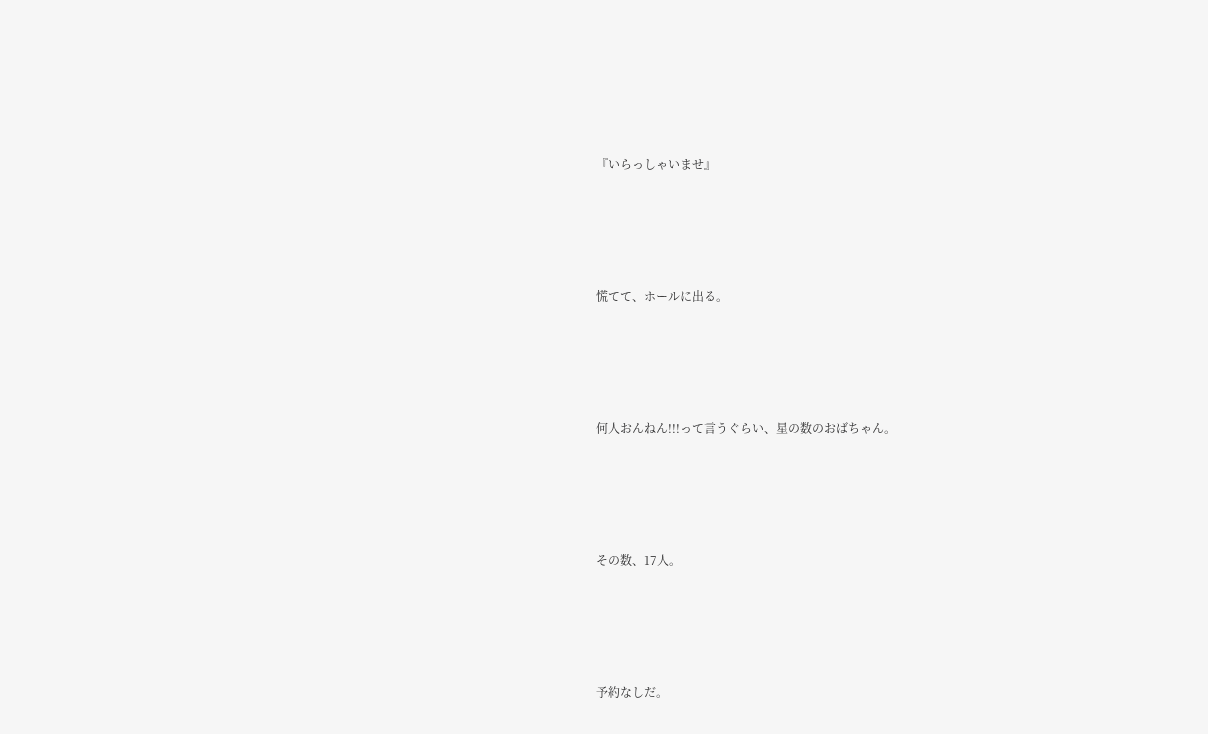『いらっしゃいませ』





慌てて、ホールに出る。





何人おんねん!!!って言うぐらい、星の数のおばちゃん。





その数、17人。





予約なしだ。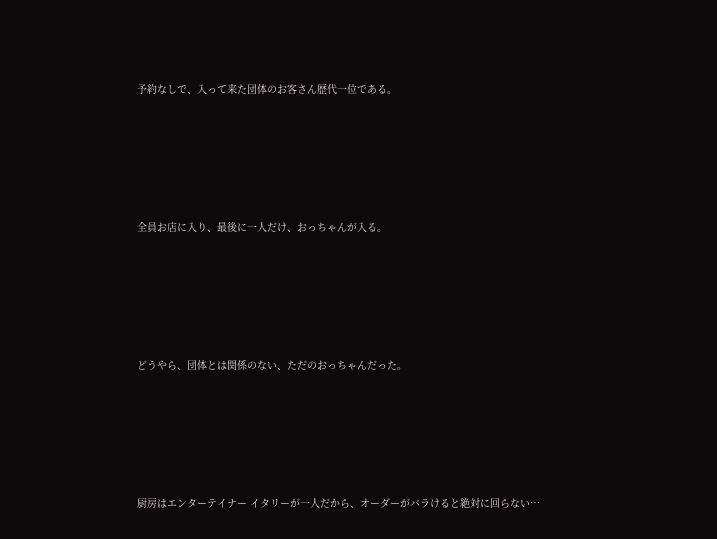予約なしで、入って来た団体のお客さん歴代一位である。





全員お店に入り、最後に一人だけ、おっちゃんが入る。





どうやら、団体とは関係のない、ただのおっちゃんだった。





厨房はエンターテイナー イタリーが一人だから、オーダーがバラけると絶対に回らない…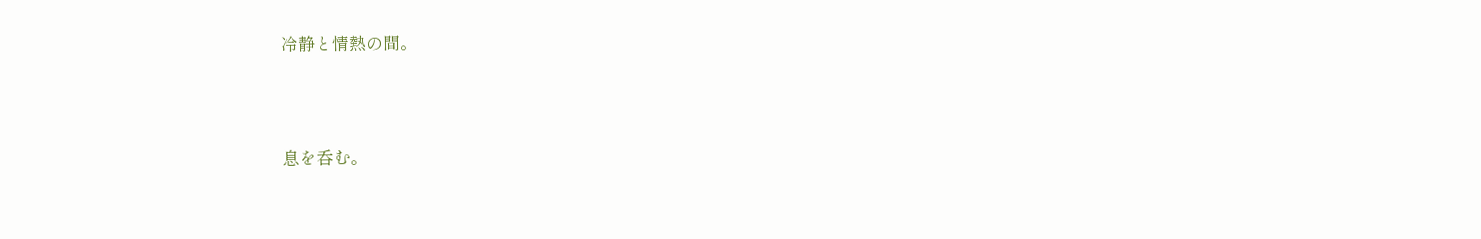冷静と情熱の間。





息を呑む。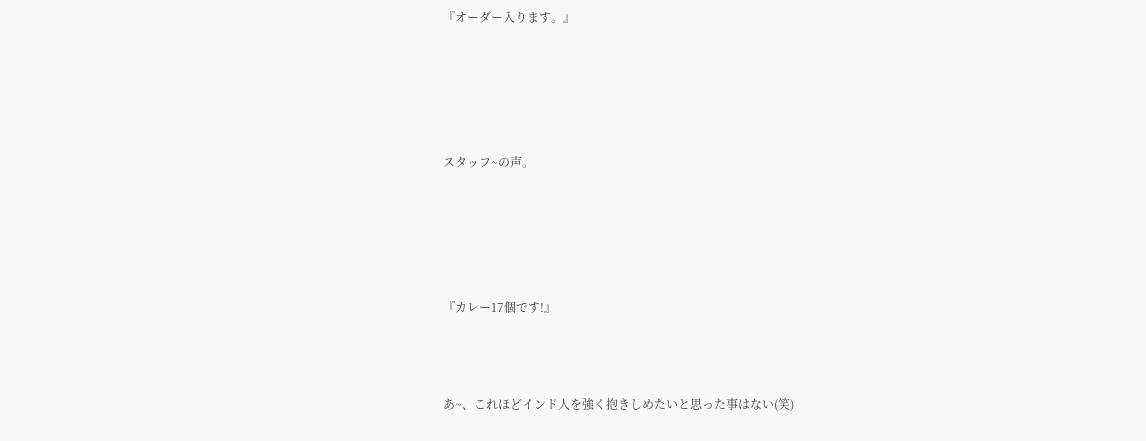『オーダー入ります。』





スタッフ~の声。





『カレー17個です!』



あ~、これほどインド人を強く抱きしめたいと思った事はない(笑)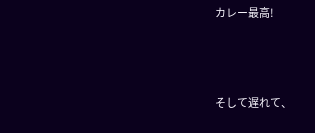カレー最高!





そして遅れて、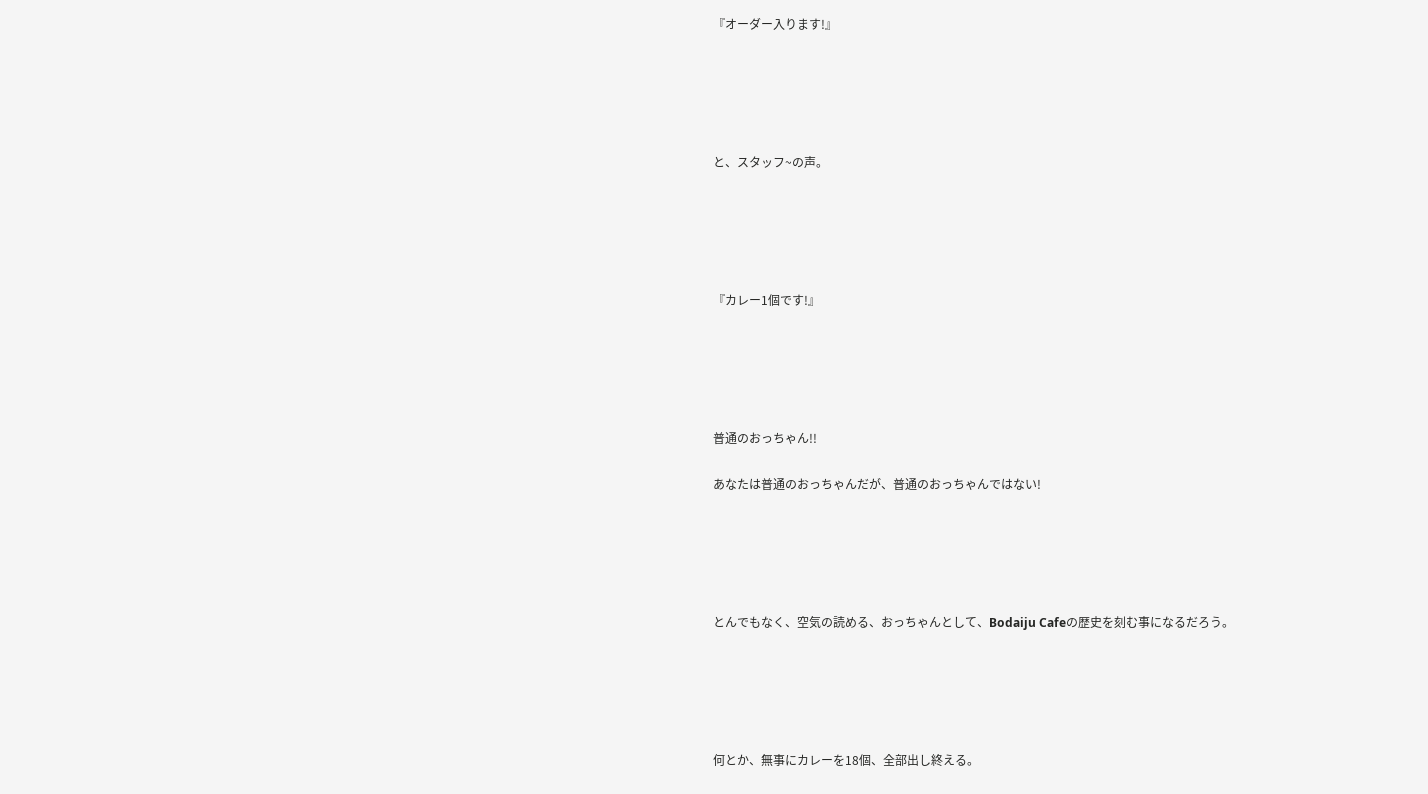『オーダー入ります!』





と、スタッフ~の声。





『カレー1個です!』





普通のおっちゃん!!

あなたは普通のおっちゃんだが、普通のおっちゃんではない!





とんでもなく、空気の読める、おっちゃんとして、Bodaiju Cafeの歴史を刻む事になるだろう。





何とか、無事にカレーを18個、全部出し終える。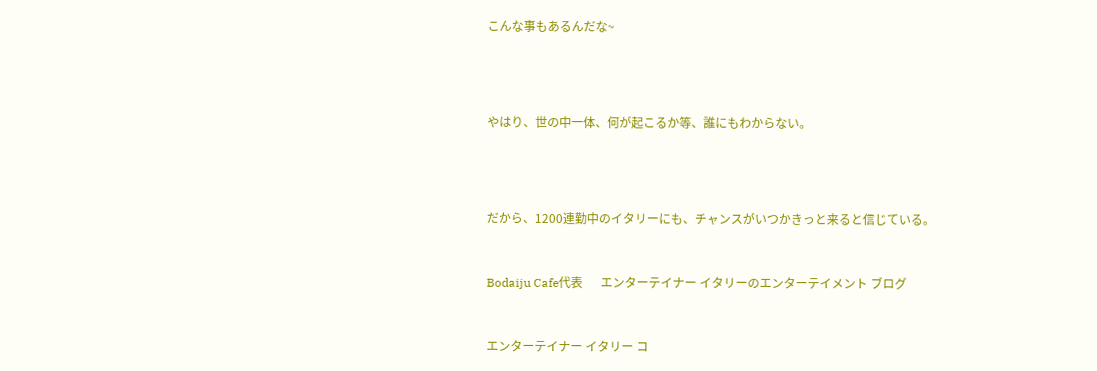こんな事もあるんだな~





やはり、世の中一体、何が起こるか等、誰にもわからない。





だから、1200連勤中のイタリーにも、チャンスがいつかきっと来ると信じている。



Bodaiju Cafe代表      エンターテイナー イタリーのエンターテイメント ブログ



エンターテイナー イタリー コ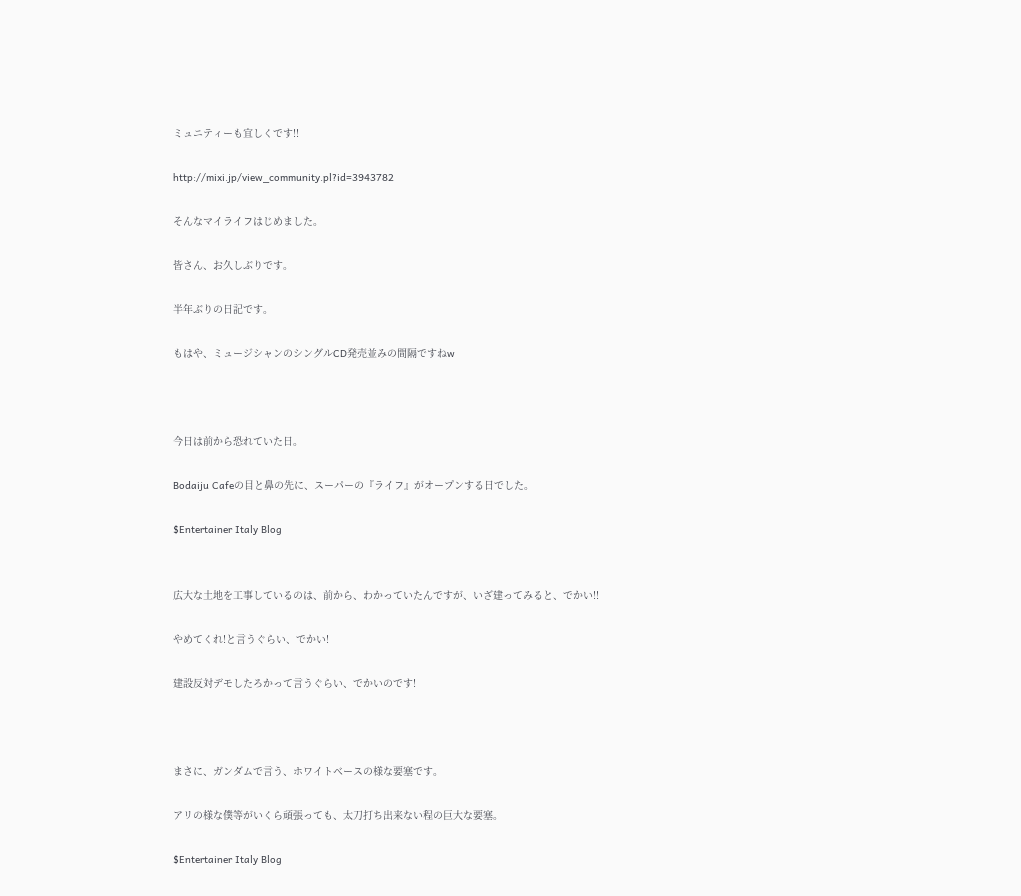ミュニティーも宜しくです!!

http://mixi.jp/view_community.pl?id=3943782

そんなマイライフはじめました。

皆さん、お久しぶりです。

半年ぶりの日記です。

もはや、ミュージシャンのシングルCD発売並みの間隔ですねw



今日は前から恐れていた日。

Bodaiju Cafeの目と鼻の先に、スーパーの『ライフ』がオープンする日でした。

$Entertainer Italy Blog


広大な土地を工事しているのは、前から、わかっていたんですが、いざ建ってみると、でかい!!

やめてくれ!と言うぐらい、でかい!

建設反対デモしたろかって言うぐらい、でかいのです!



まさに、ガンダムで言う、ホワイトベースの様な要塞です。

アリの様な僕等がいくら頑張っても、太刀打ち出来ない程の巨大な要塞。

$Entertainer Italy Blog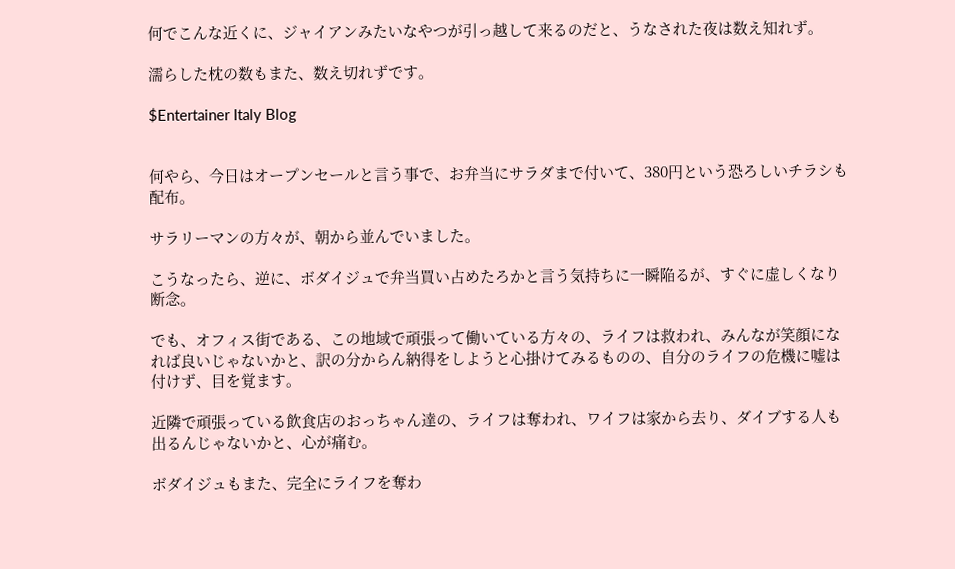何でこんな近くに、ジャイアンみたいなやつが引っ越して来るのだと、うなされた夜は数え知れず。

濡らした枕の数もまた、数え切れずです。

$Entertainer Italy Blog


何やら、今日はオープンセールと言う事で、お弁当にサラダまで付いて、380円という恐ろしいチラシも配布。

サラリーマンの方々が、朝から並んでいました。

こうなったら、逆に、ボダイジュで弁当買い占めたろかと言う気持ちに一瞬陥るが、すぐに虚しくなり断念。

でも、オフィス街である、この地域で頑張って働いている方々の、ライフは救われ、みんなが笑顔になれば良いじゃないかと、訳の分からん納得をしようと心掛けてみるものの、自分のライフの危機に嘘は付けず、目を覚ます。

近隣で頑張っている飲食店のおっちゃん達の、ライフは奪われ、ワイフは家から去り、ダイブする人も出るんじゃないかと、心が痛む。

ボダイジュもまた、完全にライフを奪わ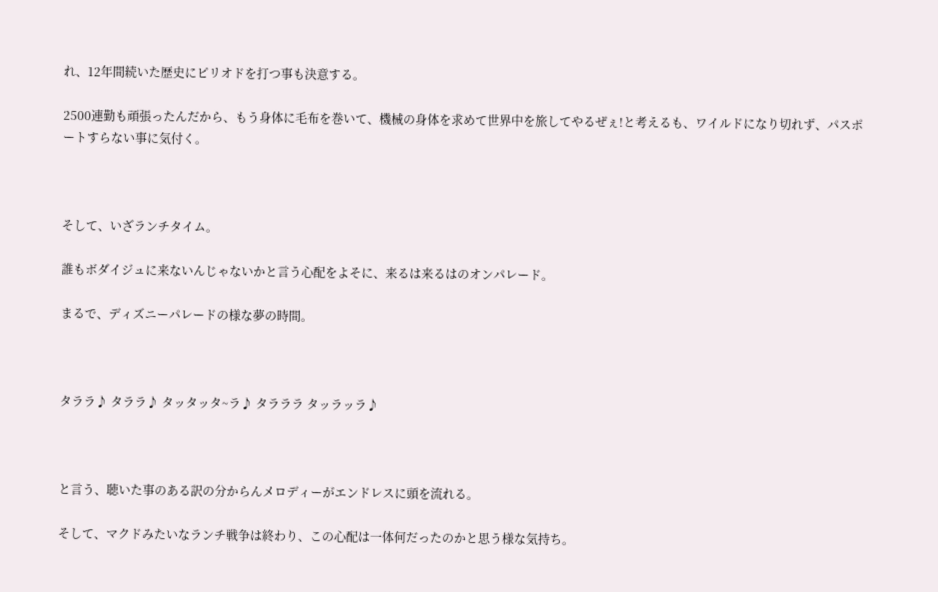れ、12年間続いた歴史にピリオドを打つ事も決意する。

2500連勤も頑張ったんだから、もう身体に毛布を巻いて、機械の身体を求めて世界中を旅してやるぜぇ!と考えるも、ワイルドになり切れず、パスポートすらない事に気付く。



そして、いざランチタイム。

誰もボダイジュに来ないんじゃないかと言う心配をよそに、来るは来るはのオンパレード。

まるで、ディズニーパレードの様な夢の時間。



タララ♪ タララ♪ タッタッタ~ラ♪ タラララ タッラッラ♪



と言う、聴いた事のある訳の分からんメロディーがエンドレスに頭を流れる。

そして、マクドみたいなランチ戦争は終わり、この心配は一体何だったのかと思う様な気持ち。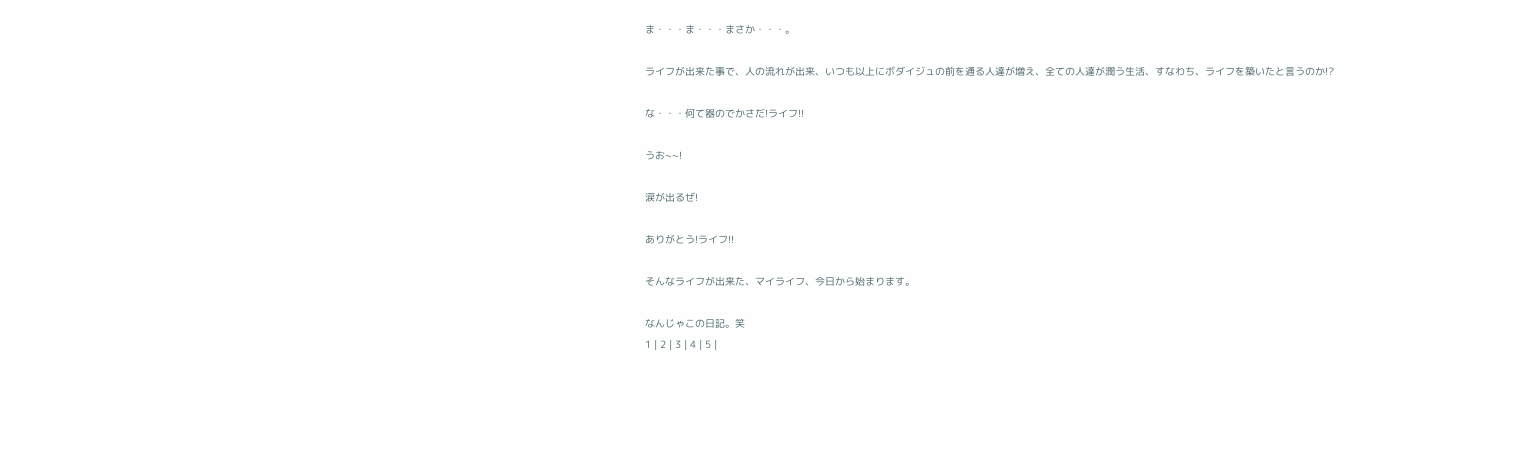ま・・・ま・・・まさか・・・。

ライフが出来た事で、人の流れが出来、いつも以上にボダイジュの前を通る人達が増え、全ての人達が潤う生活、すなわち、ライフを築いたと言うのか!?

な・・・何て器のでかさだ!ライフ!!

うお~~!

涙が出るぜ!

ありがとう!ライフ!!

そんなライフが出来た、マイライフ、今日から始まります。

なんじゃこの日記。笑
1 | 2 | 3 | 4 | 5 |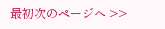最初次のページへ >>